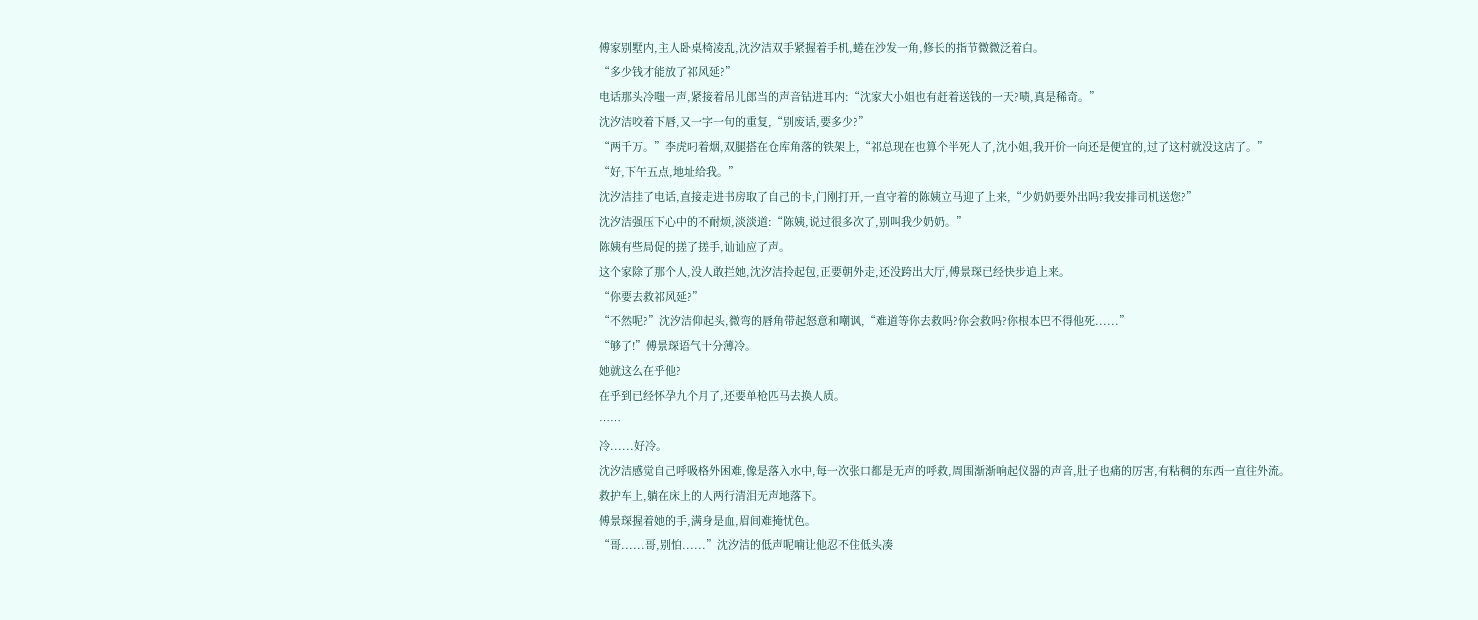傅家别墅内,主人卧桌椅凌乱,沈汐洁双手紧握着手机,蜷在沙发一角,修长的指节微微泛着白。
“多少钱才能放了祁风延?”
电话那头冷嗤一声,紧接着吊儿郎当的声音钻进耳内:“沈家大小姐也有赶着送钱的一天?啧,真是稀奇。”
沈汐洁咬着下唇,又一字一句的重复,“别废话,要多少?”
“两千万。”李虎叼着烟,双腿搭在仓库角落的铁架上,“祁总现在也算个半死人了,沈小姐,我开价一向还是便宜的,过了这村就没这店了。”
“好,下午五点,地址给我。”
沈汐洁挂了电话,直接走进书房取了自己的卡,门刚打开,一直守着的陈姨立马迎了上来,“少奶奶要外出吗?我安排司机送您?”
沈汐洁强压下心中的不耐烦,淡淡道:“陈姨,说过很多次了,别叫我少奶奶。”
陈姨有些局促的搓了搓手,讪讪应了声。
这个家除了那个人,没人敢拦她,沈汐洁拎起包,正要朝外走,还没跨出大厅,傅景琛已经快步追上来。
“你要去救祁风延?”
“不然呢?”沈汐洁仰起头,微弯的唇角带起怒意和嘲讽,“难道等你去救吗?你会救吗?你根本巴不得他死......”
“够了!”傅景琛语气十分薄冷。
她就这么在乎他?
在乎到已经怀孕九个月了,还要单枪匹马去换人质。
……
冷......好冷。
沈汐洁感觉自己呼吸格外困难,像是落入水中,每一次张口都是无声的呼救,周围渐渐响起仪器的声音,肚子也痛的厉害,有粘稠的东西一直往外流。
救护车上,躺在床上的人两行清泪无声地落下。
傅景琛握着她的手,满身是血,眉间难掩忧色。
“哥......哥,别怕......”沈汐洁的低声呢喃让他忍不住低头凑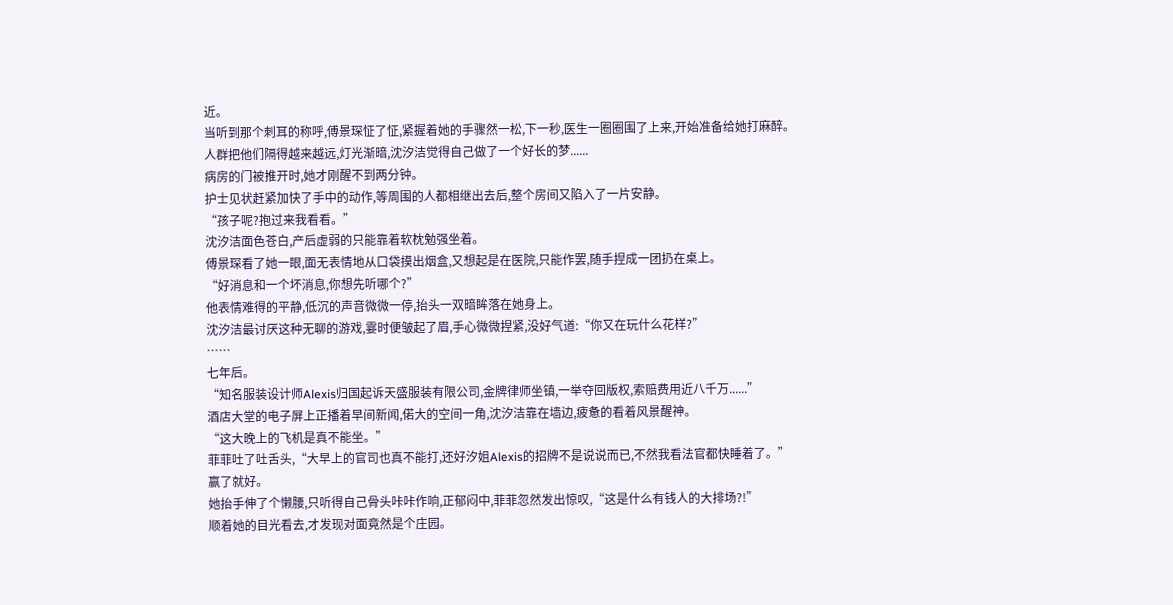近。
当听到那个刺耳的称呼,傅景琛怔了怔,紧握着她的手骤然一松,下一秒,医生一圈圈围了上来,开始准备给她打麻醉。
人群把他们隔得越来越远,灯光渐暗,沈汐洁觉得自己做了一个好长的梦......
病房的门被推开时,她才刚醒不到两分钟。
护士见状赶紧加快了手中的动作,等周围的人都相继出去后,整个房间又陷入了一片安静。
“孩子呢?抱过来我看看。”
沈汐洁面色苍白,产后虚弱的只能靠着软枕勉强坐着。
傅景琛看了她一眼,面无表情地从口袋摸出烟盒,又想起是在医院,只能作罢,随手捏成一团扔在桌上。
“好消息和一个坏消息,你想先听哪个?”
他表情难得的平静,低沉的声音微微一停,抬头一双暗眸落在她身上。
沈汐洁最讨厌这种无聊的游戏,霎时便皱起了眉,手心微微捏紧,没好气道:“你又在玩什么花样?”
……
七年后。
“知名服装设计师Alexis归国起诉天盛服装有限公司,金牌律师坐镇,一举夺回版权,索赔费用近八千万......”
酒店大堂的电子屏上正播着早间新闻,偌大的空间一角,沈汐洁靠在墙边,疲惫的看着风景醒神。
“这大晚上的飞机是真不能坐。”
菲菲吐了吐舌头,“大早上的官司也真不能打,还好汐姐Alexis的招牌不是说说而已,不然我看法官都快睡着了。”
赢了就好。
她抬手伸了个懒腰,只听得自己骨头咔咔作响,正郁闷中,菲菲忽然发出惊叹,“这是什么有钱人的大排场?!”
顺着她的目光看去,才发现对面竟然是个庄园。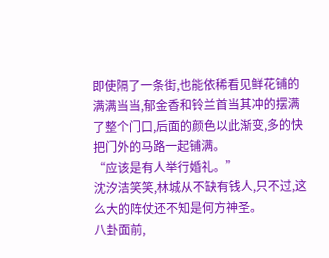即使隔了一条街,也能依稀看见鲜花铺的满满当当,郁金香和铃兰首当其冲的摆满了整个门口,后面的颜色以此渐变,多的快把门外的马路一起铺满。
“应该是有人举行婚礼。”
沈汐洁笑笑,林城从不缺有钱人,只不过,这么大的阵仗还不知是何方神圣。
八卦面前,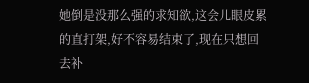她倒是没那么强的求知欲,这会儿眼皮累的直打架,好不容易结束了,现在只想回去补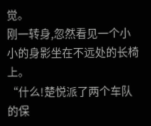觉。
刚一转身,忽然看见一个小小的身影坐在不远处的长椅上。
“什么!楚悦派了两个车队的保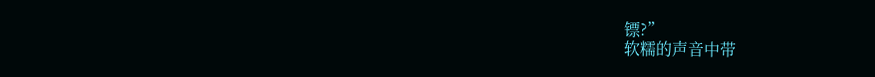镖?”
软糯的声音中带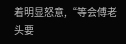着明显怒意,“等会傅老头要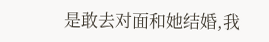是敢去对面和她结婚,我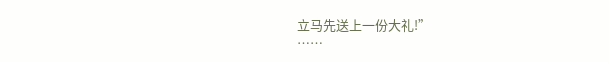立马先送上一份大礼!”
……